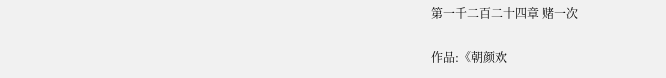第一千二百二十四章 赌一次

作品:《朝颜欢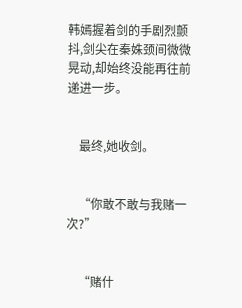韩嫣握着剑的手剧烈颤抖,剑尖在秦姝颈间微微晃动,却始终没能再往前递进一步。


    最终,她收剑。


    “你敢不敢与我赌一次?”


    “赌什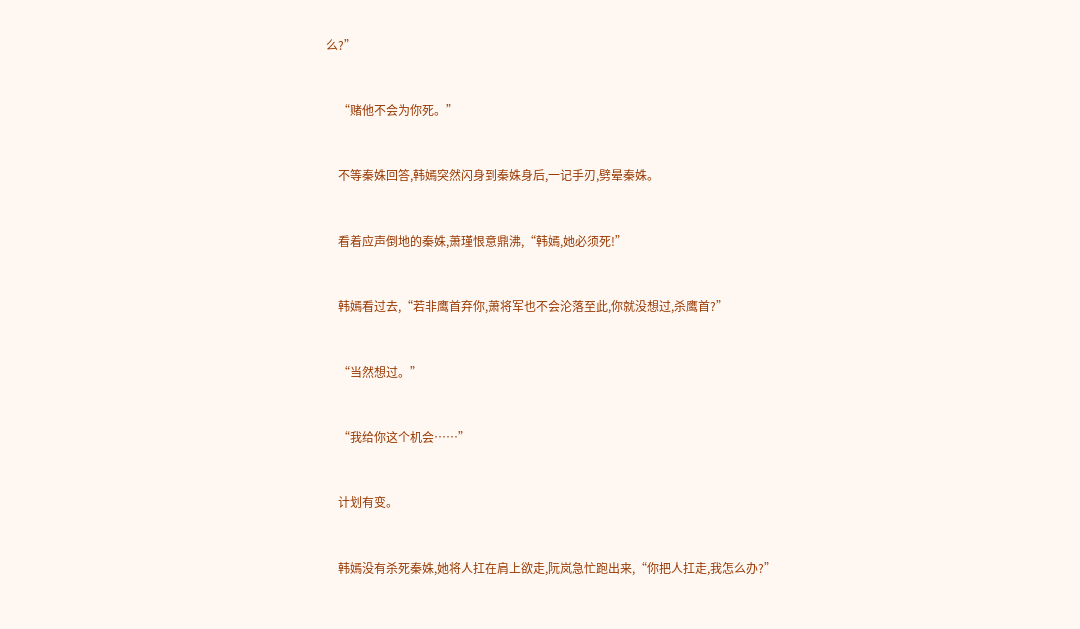么?”


    “赌他不会为你死。”


    不等秦姝回答,韩嫣突然闪身到秦姝身后,一记手刃,劈晕秦姝。


    看着应声倒地的秦姝,萧瑾恨意鼎沸,“韩嫣,她必须死!”


    韩嫣看过去,“若非鹰首弃你,萧将军也不会沦落至此,你就没想过,杀鹰首?”


    “当然想过。”


    “我给你这个机会……”


    计划有变。


    韩嫣没有杀死秦姝,她将人扛在肩上欲走,阮岚急忙跑出来,“你把人扛走,我怎么办?”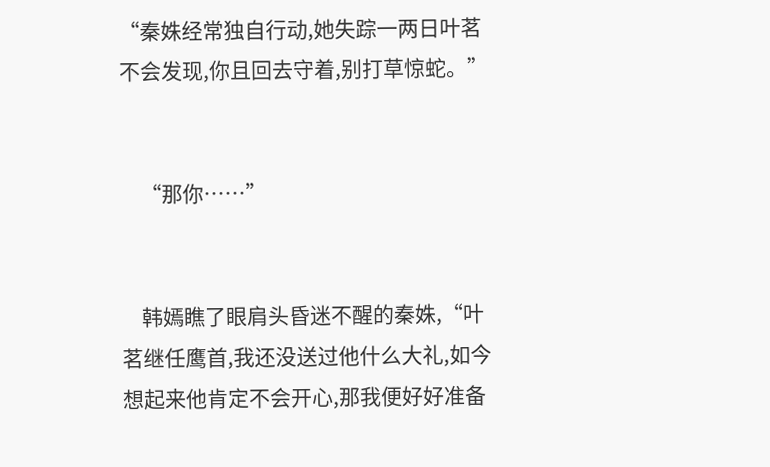“秦姝经常独自行动,她失踪一两日叶茗不会发现,你且回去守着,别打草惊蛇。”


    “那你……”


    韩嫣瞧了眼肩头昏迷不醒的秦姝,“叶茗继任鹰首,我还没送过他什么大礼,如今想起来他肯定不会开心,那我便好好准备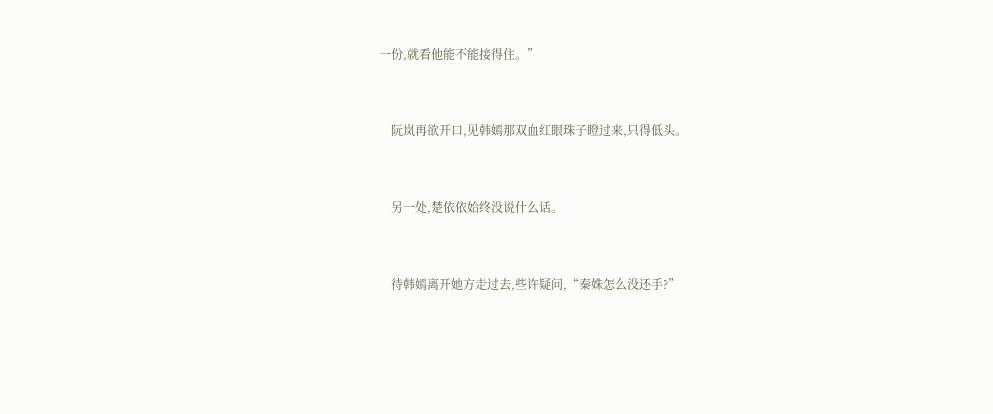一份,就看他能不能接得住。”


    阮岚再欲开口,见韩嫣那双血红眼珠子瞪过来,只得低头。


    另一处,楚依依始终没说什么话。


    待韩嫣离开她方走过去,些许疑问,“秦姝怎么没还手?”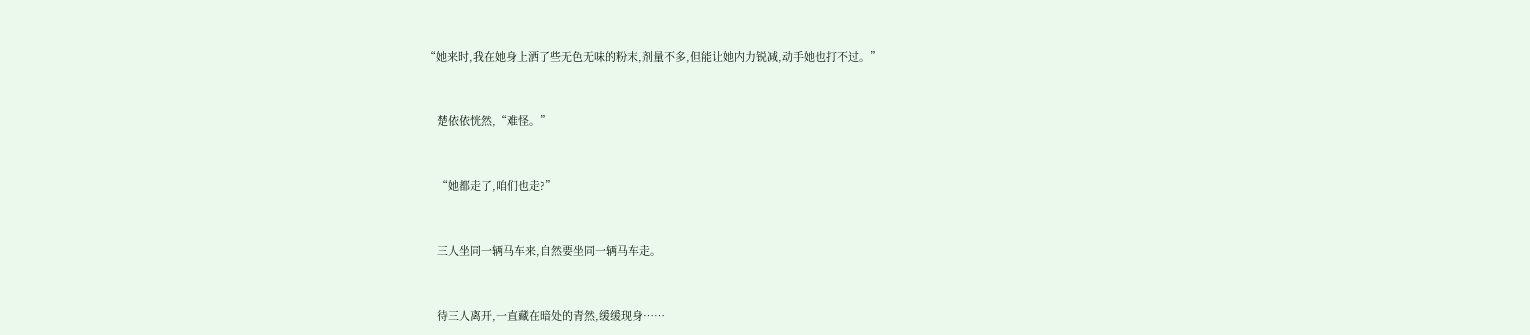“她来时,我在她身上洒了些无色无味的粉末,剂量不多,但能让她内力锐减,动手她也打不过。”


    楚依依恍然,“难怪。”


    “她都走了,咱们也走?”


    三人坐同一辆马车来,自然要坐同一辆马车走。


    待三人离开,一直藏在暗处的青然,缓缓现身……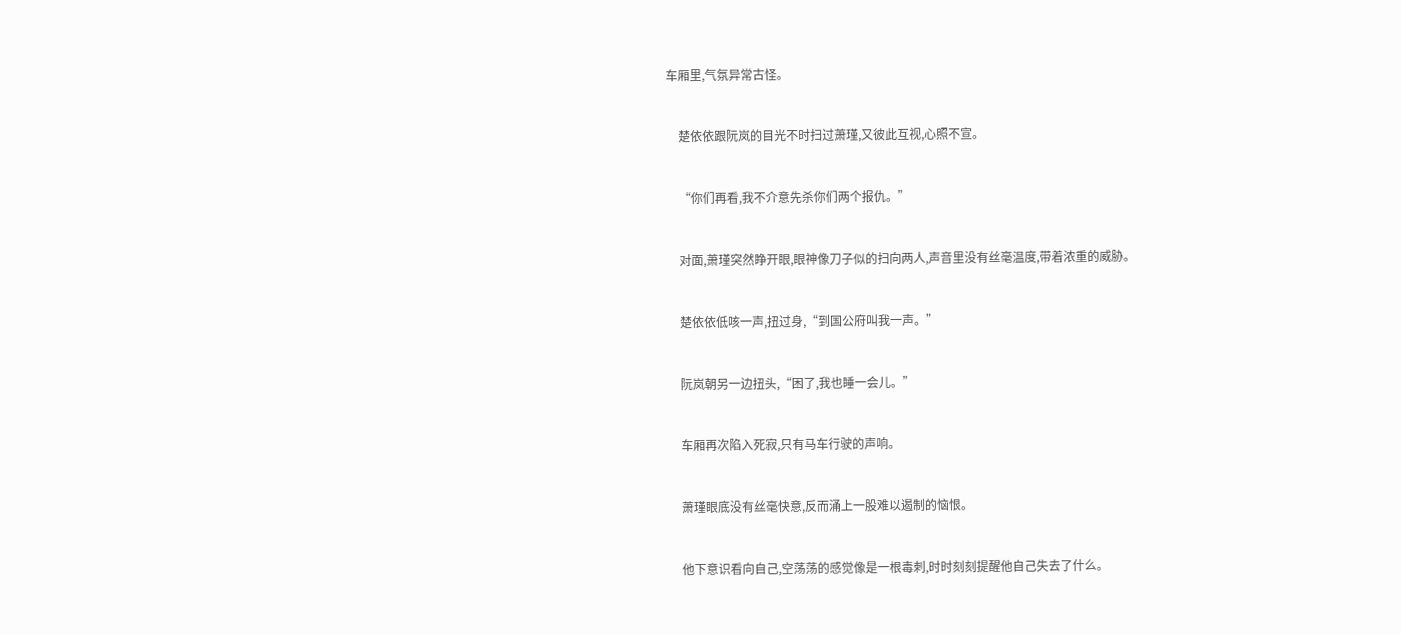车厢里,气氛异常古怪。


    楚依依跟阮岚的目光不时扫过萧瑾,又彼此互视,心照不宣。


    “你们再看,我不介意先杀你们两个报仇。”


    对面,萧瑾突然睁开眼,眼神像刀子似的扫向两人,声音里没有丝毫温度,带着浓重的威胁。


    楚依依低咳一声,扭过身,“到国公府叫我一声。”


    阮岚朝另一边扭头,“困了,我也睡一会儿。”


    车厢再次陷入死寂,只有马车行驶的声响。


    萧瑾眼底没有丝毫快意,反而涌上一股难以遏制的恼恨。


    他下意识看向自己,空荡荡的感觉像是一根毒刺,时时刻刻提醒他自己失去了什么。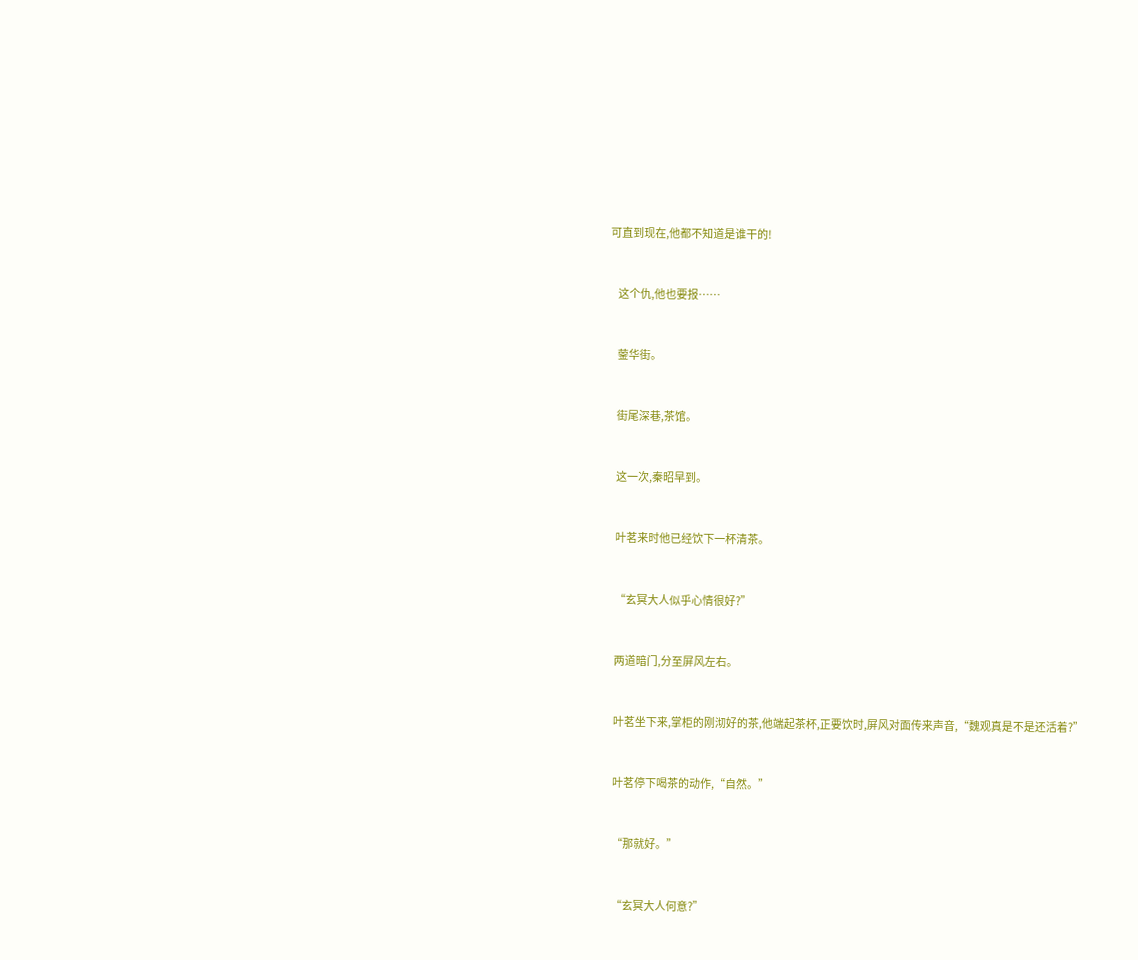可直到现在,他都不知道是谁干的!


    这个仇,他也要报……


    蓥华街。


    街尾深巷,茶馆。


    这一次,秦昭早到。


    叶茗来时他已经饮下一杯清茶。


    “玄冥大人似乎心情很好?”


    两道暗门,分至屏风左右。


    叶茗坐下来,掌柜的刚沏好的茶,他端起茶杯,正要饮时,屏风对面传来声音,“魏观真是不是还活着?”


    叶茗停下喝茶的动作,“自然。”


    “那就好。”


    “玄冥大人何意?”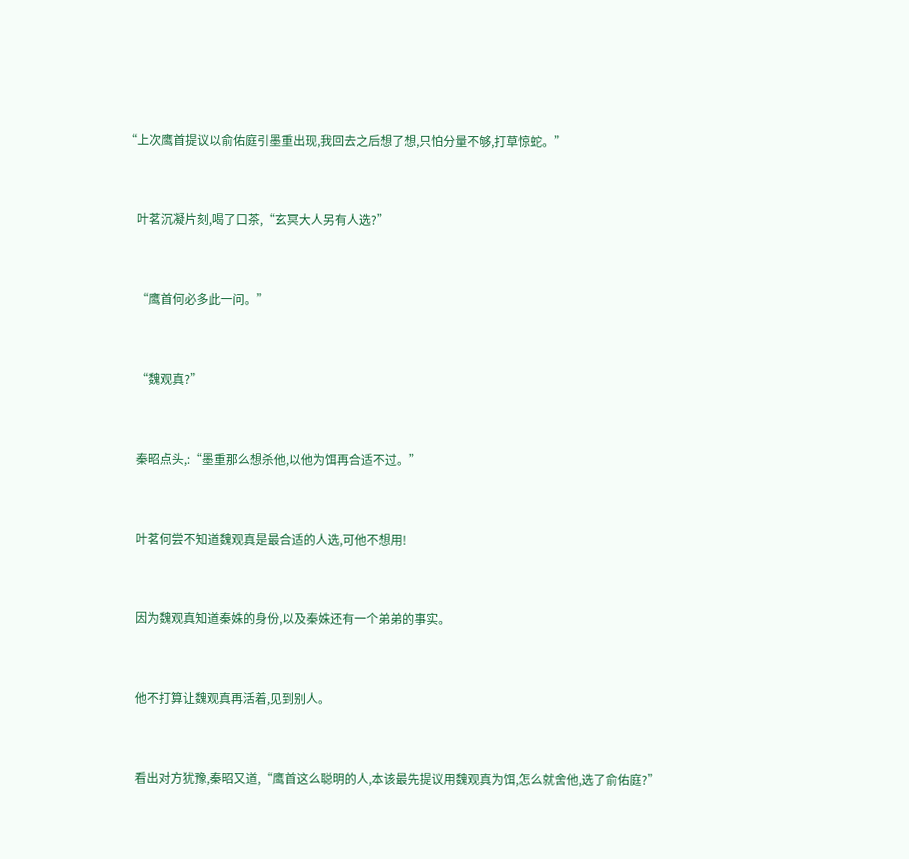“上次鹰首提议以俞佑庭引墨重出现,我回去之后想了想,只怕分量不够,打草惊蛇。”


    叶茗沉凝片刻,喝了口茶,“玄冥大人另有人选?”


    “鹰首何必多此一问。”


    “魏观真?”


    秦昭点头,:“墨重那么想杀他,以他为饵再合适不过。”


    叶茗何尝不知道魏观真是最合适的人选,可他不想用!


    因为魏观真知道秦姝的身份,以及秦姝还有一个弟弟的事实。


    他不打算让魏观真再活着,见到别人。


    看出对方犹豫,秦昭又道,“鹰首这么聪明的人,本该最先提议用魏观真为饵,怎么就舍他,选了俞佑庭?”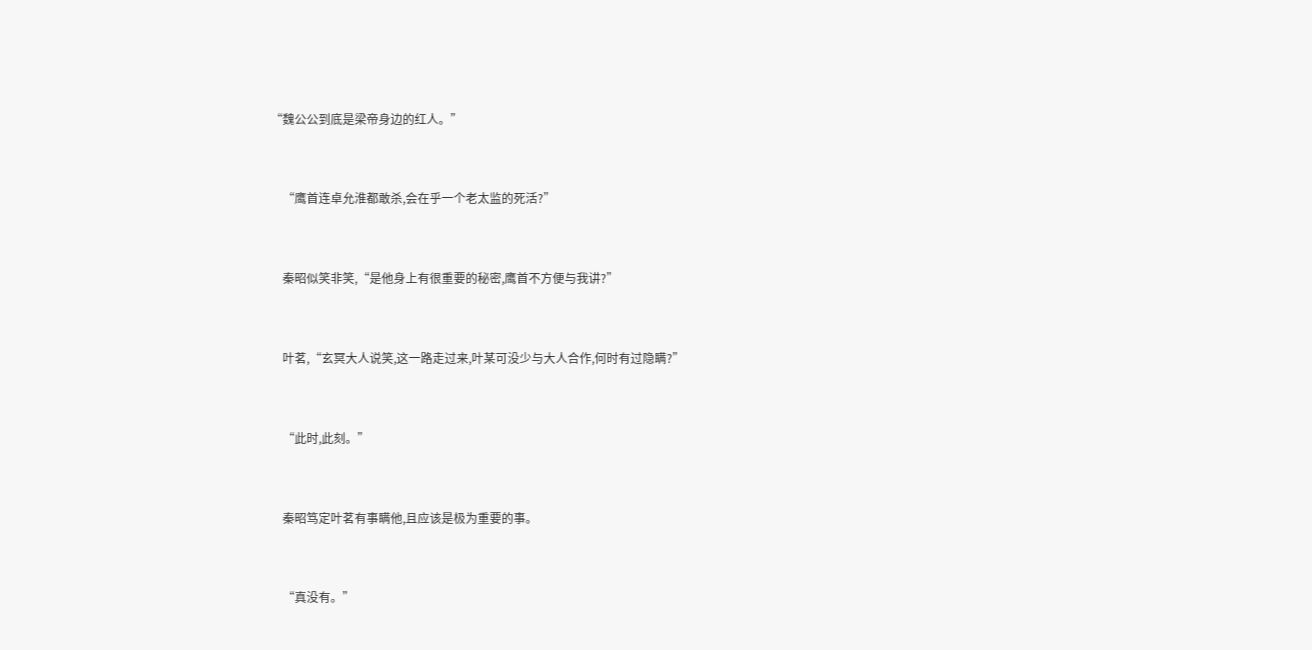“魏公公到底是梁帝身边的红人。”


    “鹰首连卓允淮都敢杀,会在乎一个老太监的死活?”


    秦昭似笑非笑,“是他身上有很重要的秘密,鹰首不方便与我讲?”


    叶茗,“玄冥大人说笑,这一路走过来,叶某可没少与大人合作,何时有过隐瞒?”


    “此时,此刻。”


    秦昭笃定叶茗有事瞒他,且应该是极为重要的事。


    “真没有。”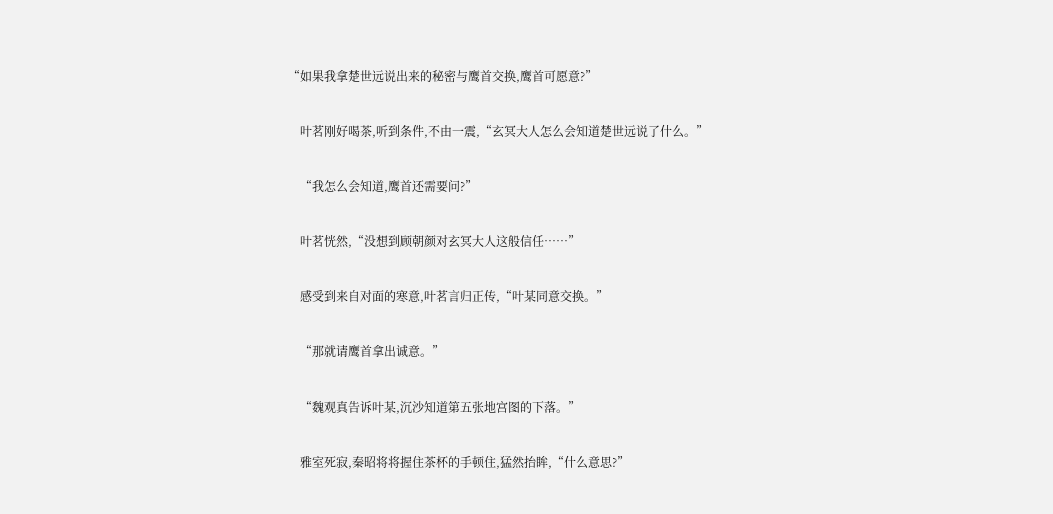“如果我拿楚世远说出来的秘密与鹰首交换,鹰首可愿意?”


    叶茗刚好喝茶,听到条件,不由一震,“玄冥大人怎么会知道楚世远说了什么。”


    “我怎么会知道,鹰首还需要问?”


    叶茗恍然,“没想到顾朝颜对玄冥大人这般信任……”


    感受到来自对面的寒意,叶茗言归正传,“叶某同意交换。”


    “那就请鹰首拿出诚意。”


    “魏观真告诉叶某,沉沙知道第五张地宫图的下落。”


    雅室死寂,秦昭将将握住茶杯的手顿住,猛然抬眸,“什么意思?”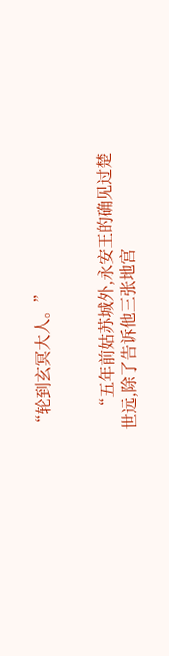“轮到玄冥大人。”


    “五年前姑苏城外,永安王的确见过楚世远,除了告诉他三张地宫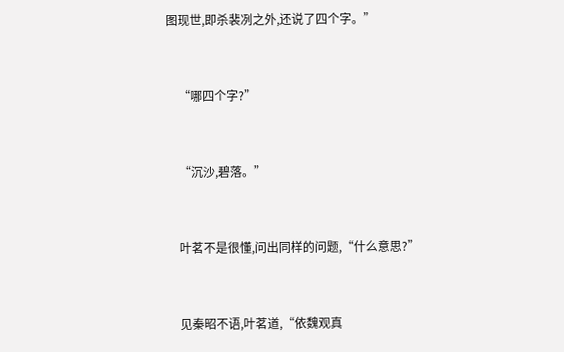图现世,即杀裴冽之外,还说了四个字。”


    “哪四个字?”


    “沉沙,碧落。”


    叶茗不是很懂,问出同样的问题,“什么意思?”


    见秦昭不语,叶茗道,“依魏观真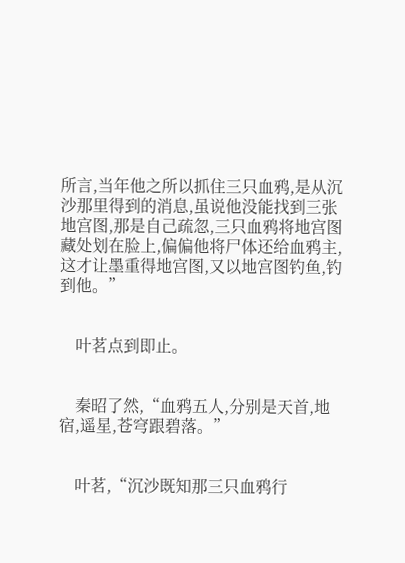所言,当年他之所以抓住三只血鸦,是从沉沙那里得到的消息,虽说他没能找到三张地宫图,那是自己疏忽,三只血鸦将地宫图藏处划在脸上,偏偏他将尸体还给血鸦主,这才让墨重得地宫图,又以地宫图钓鱼,钓到他。”


    叶茗点到即止。


    秦昭了然,“血鸦五人,分别是天首,地宿,遥星,苍穹跟碧落。”


    叶茗,“沉沙既知那三只血鸦行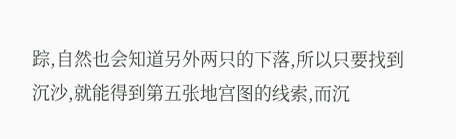踪,自然也会知道另外两只的下落,所以只要找到沉沙,就能得到第五张地宫图的线索,而沉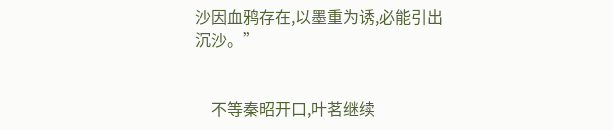沙因血鸦存在,以墨重为诱,必能引出沉沙。”


    不等秦昭开口,叶茗继续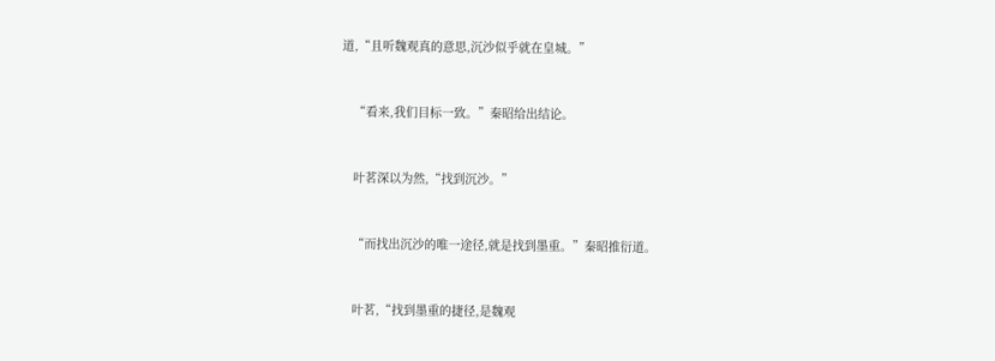道,“且听魏观真的意思,沉沙似乎就在皇城。”


    “看来,我们目标一致。”秦昭给出结论。


    叶茗深以为然,“找到沉沙。”


    “而找出沉沙的唯一途径,就是找到墨重。”秦昭推衍道。


    叶茗,“找到墨重的捷径,是魏观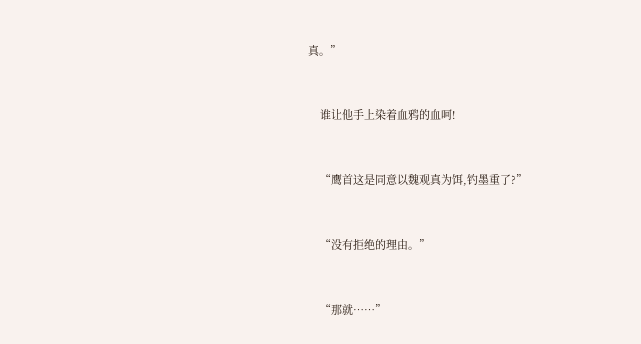真。”


    谁让他手上染着血鸦的血呵!


    “鹰首这是同意以魏观真为饵,钓墨重了?”


    “没有拒绝的理由。”


    “那就……”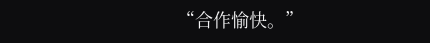“合作愉快。”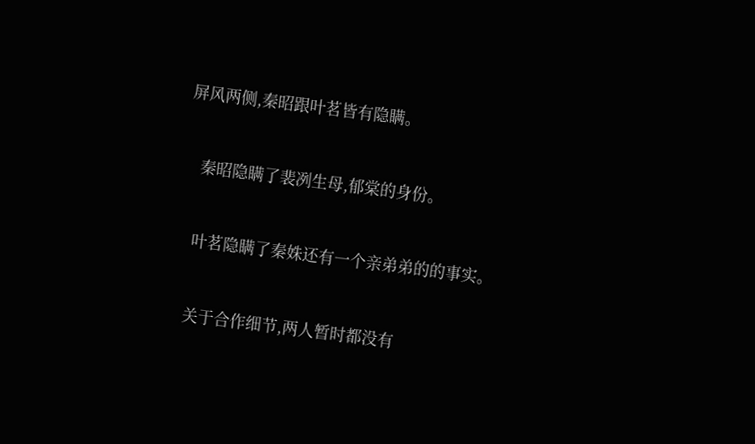屏风两侧,秦昭跟叶茗皆有隐瞒。


    秦昭隐瞒了裴冽生母,郁棠的身份。


    叶茗隐瞒了秦姝还有一个亲弟弟的的事实。


    关于合作细节,两人暂时都没有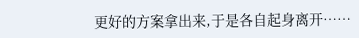更好的方案拿出来,于是各自起身离开……